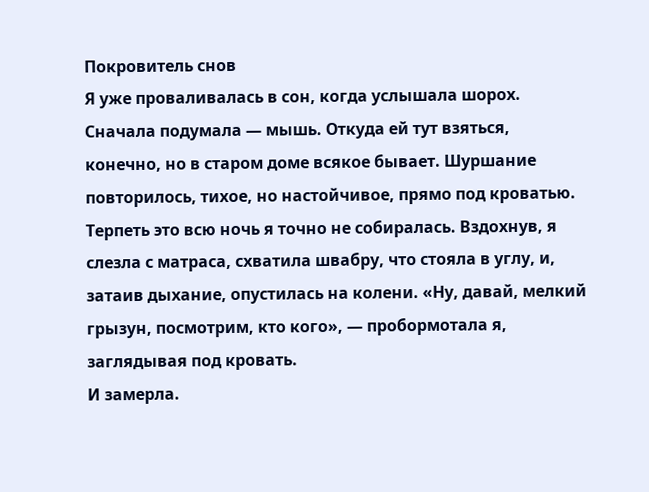Покровитель снов
Я уже проваливалась в сон, когда услышала шорох. Сначала подумала — мышь. Откуда ей тут взяться, конечно, но в старом доме всякое бывает. Шуршание повторилось, тихое, но настойчивое, прямо под кроватью. Терпеть это всю ночь я точно не собиралась. Вздохнув, я слезла с матраса, схватила швабру, что стояла в углу, и, затаив дыхание, опустилась на колени. «Ну, давай, мелкий грызун, посмотрим, кто кого», — пробормотала я, заглядывая под кровать.
И замерла.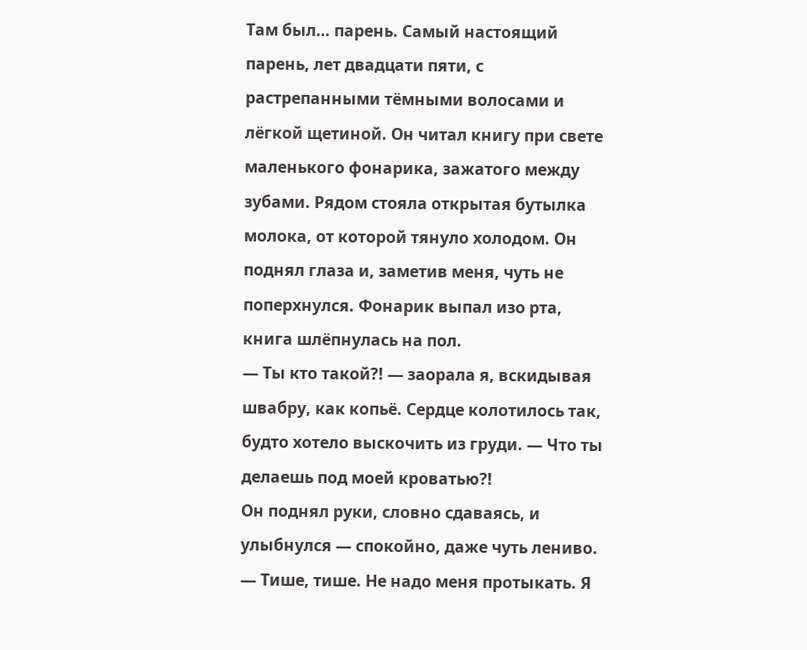Там был… парень. Самый настоящий парень, лет двадцати пяти, с растрепанными тёмными волосами и лёгкой щетиной. Он читал книгу при свете маленького фонарика, зажатого между зубами. Рядом стояла открытая бутылка молока, от которой тянуло холодом. Он поднял глаза и, заметив меня, чуть не поперхнулся. Фонарик выпал изо рта, книга шлёпнулась на пол.
— Ты кто такой?! — заорала я, вскидывая швабру, как копьё. Сердце колотилось так, будто хотело выскочить из груди. — Что ты делаешь под моей кроватью?!
Он поднял руки, словно сдаваясь, и улыбнулся — спокойно, даже чуть лениво.
— Тише, тише. Не надо меня протыкать. Я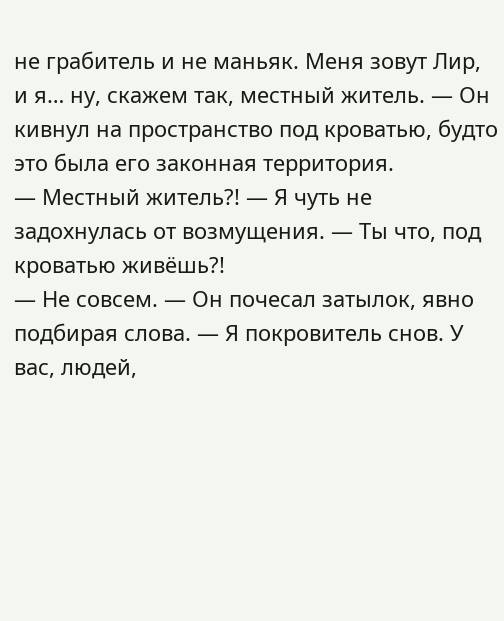не грабитель и не маньяк. Меня зовут Лир, и я… ну, скажем так, местный житель. — Он кивнул на пространство под кроватью, будто это была его законная территория.
— Местный житель?! — Я чуть не задохнулась от возмущения. — Ты что, под кроватью живёшь?!
— Не совсем. — Он почесал затылок, явно подбирая слова. — Я покровитель снов. У вас, людей,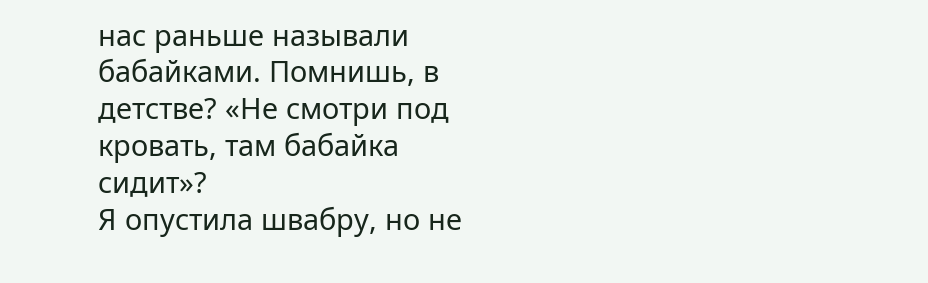нас раньше называли бабайками. Помнишь, в детстве? «Не смотри под кровать, там бабайка сидит»?
Я опустила швабру, но не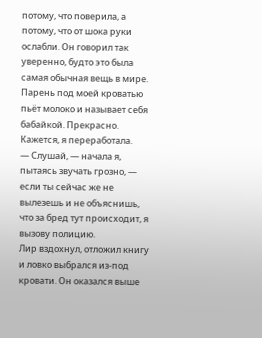потому, что поверила, а потому, что от шока руки ослабли. Он говорил так уверенно, будто это была самая обычная вещь в мире. Парень под моей кроватью пьёт молоко и называет себя бабайкой. Прекрасно. Кажется, я переработала.
— Слушай, — начала я, пытаясь звучать грозно, — если ты сейчас же не вылезешь и не объяснишь, что за бред тут происходит, я вызову полицию.
Лир вздохнул, отложил книгу и ловко выбрался из-под кровати. Он оказался выше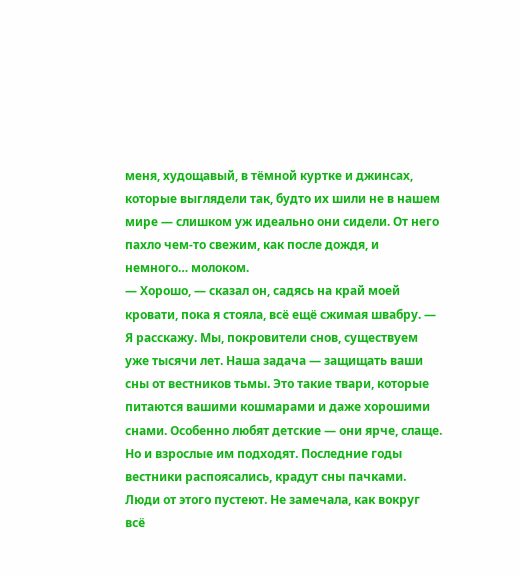меня, худощавый, в тёмной куртке и джинсах, которые выглядели так, будто их шили не в нашем мире — слишком уж идеально они сидели. От него пахло чем-то свежим, как после дождя, и немного… молоком.
— Хорошо, — сказал он, садясь на край моей кровати, пока я стояла, всё ещё сжимая швабру. — Я расскажу. Мы, покровители снов, существуем уже тысячи лет. Наша задача — защищать ваши сны от вестников тьмы. Это такие твари, которые питаются вашими кошмарами и даже хорошими снами. Особенно любят детские — они ярче, слаще. Но и взрослые им подходят. Последние годы вестники распоясались, крадут сны пачками. Люди от этого пустеют. Не замечала, как вокруг всё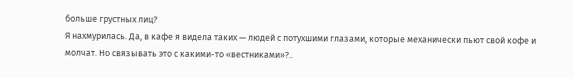больше грустных лиц?
Я нахмурилась. Да, в кафе я видела таких — людей с потухшими глазами, которые механически пьют свой кофе и молчат. Но связывать это с какими-то «вестниками»?..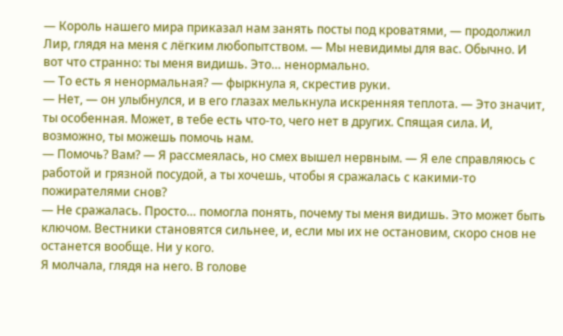— Король нашего мира приказал нам занять посты под кроватями, — продолжил Лир, глядя на меня с лёгким любопытством. — Мы невидимы для вас. Обычно. И вот что странно: ты меня видишь. Это… ненормально.
— То есть я ненормальная? — фыркнула я, скрестив руки.
— Нет, — он улыбнулся, и в его глазах мелькнула искренняя теплота. — Это значит, ты особенная. Может, в тебе есть что-то, чего нет в других. Спящая сила. И, возможно, ты можешь помочь нам.
— Помочь? Вам? — Я рассмеялась, но смех вышел нервным. — Я еле справляюсь с работой и грязной посудой, а ты хочешь, чтобы я сражалась с какими-то пожирателями снов?
— Не сражалась. Просто… помогла понять, почему ты меня видишь. Это может быть ключом. Вестники становятся сильнее, и, если мы их не остановим, скоро снов не останется вообще. Ни у кого.
Я молчала, глядя на него. В голове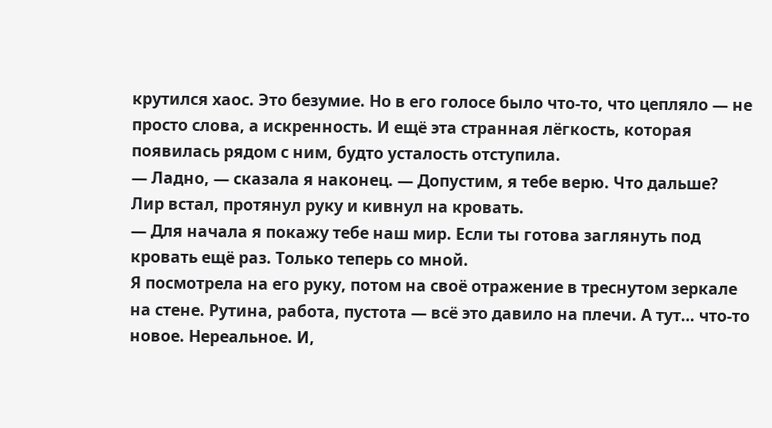крутился хаос. Это безумие. Но в его голосе было что-то, что цепляло — не просто слова, а искренность. И ещё эта странная лёгкость, которая появилась рядом с ним, будто усталость отступила.
— Ладно, — сказала я наконец. — Допустим, я тебе верю. Что дальше?
Лир встал, протянул руку и кивнул на кровать.
— Для начала я покажу тебе наш мир. Если ты готова заглянуть под кровать ещё раз. Только теперь со мной.
Я посмотрела на его руку, потом на своё отражение в треснутом зеркале на стене. Рутина, работа, пустота — всё это давило на плечи. А тут… что-то новое. Нереальное. И,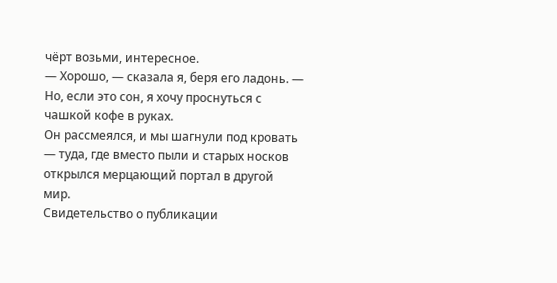чёрт возьми, интересное.
— Хорошо, — сказала я, беря его ладонь. — Но, если это сон, я хочу проснуться с чашкой кофе в руках.
Он рассмеялся, и мы шагнули под кровать — туда, где вместо пыли и старых носков открылся мерцающий портал в другой мир.
Свидетельство о публикации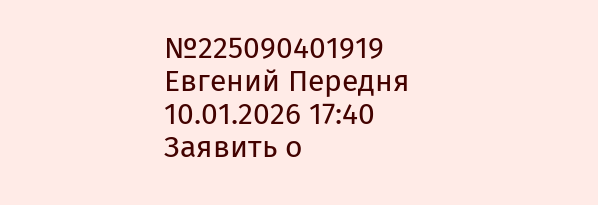№225090401919
Евгений Передня 10.01.2026 17:40 Заявить о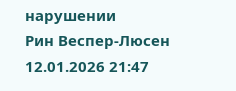нарушении
Рин Веспер-Люсен 12.01.2026 21:47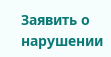Заявить о нарушении